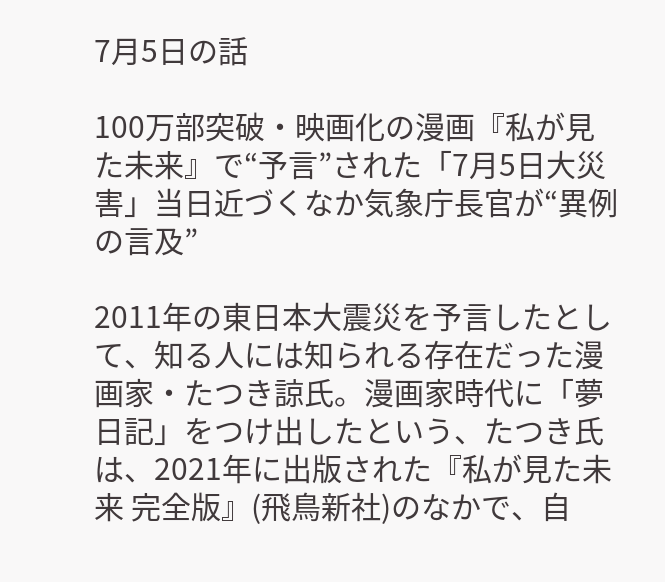7月5日の話

100万部突破・映画化の漫画『私が見た未来』で“予言”された「7月5日大災害」当日近づくなか気象庁長官が“異例の言及”

2011年の東日本大震災を予言したとして、知る人には知られる存在だった漫画家・たつき諒氏。漫画家時代に「夢日記」をつけ出したという、たつき氏は、2021年に出版された『私が見た未来 完全版』(飛鳥新社)のなかで、自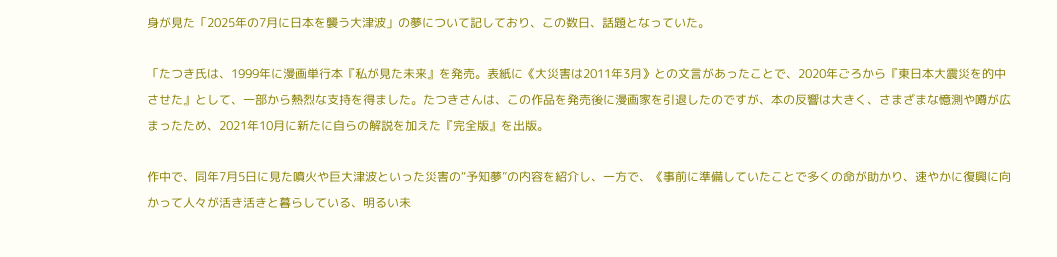身が見た「2025年の7月に日本を襲う大津波」の夢について記しており、この数日、話題となっていた。

「たつき氏は、1999年に漫画単行本『私が見た未来』を発売。表紙に《大災害は2011年3月》との文言があったことで、2020年ごろから『東日本大震災を的中させた』として、一部から熱烈な支持を得ました。たつきさんは、この作品を発売後に漫画家を引退したのですが、本の反響は大きく、さまざまな憶測や噂が広まったため、2021年10月に新たに自らの解説を加えた『完全版』を出版。

作中で、同年7月5日に見た噴火や巨大津波といった災害の“予知夢”の内容を紹介し、一方で、《事前に準備していたことで多くの命が助かり、速やかに復興に向かって人々が活き活きと暮らしている、明るい未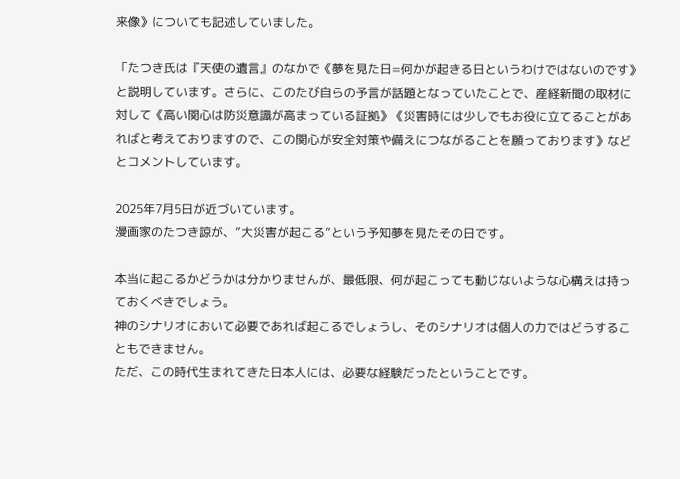来像》についても記述していました。

「たつき氏は『天使の遺言』のなかで《夢を見た日=何かが起きる日というわけではないのです》と説明しています。さらに、このたび自らの予言が話題となっていたことで、産経新聞の取材に対して《高い関心は防災意識が高まっている証拠》《災害時には少しでもお役に立てることがあればと考えておりますので、この関心が安全対策や備えにつながることを願っております》などとコメントしています。

2025年7月5日が近づいています。
漫画家のたつき諒が、”大災害が起こる”という予知夢を見たその日です。

本当に起こるかどうかは分かりませんが、最低限、何が起こっても動じないような心構えは持っておくべきでしょう。
神のシナリオにおいて必要であれば起こるでしょうし、そのシナリオは個人の力ではどうすることもできません。
ただ、この時代生まれてきた日本人には、必要な経験だったということです。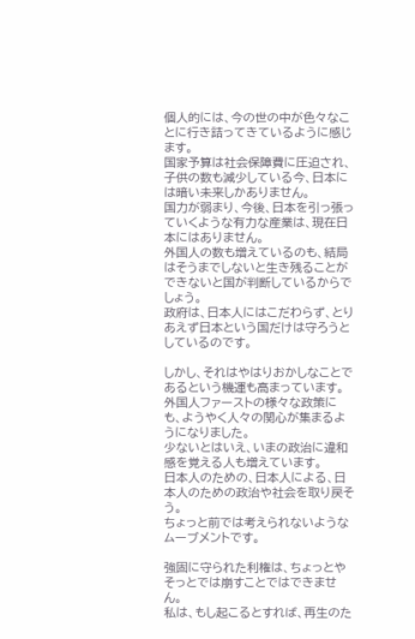個人的には、今の世の中が色々なことに行き詰ってきているように感じます。
国家予算は社会保障費に圧迫され、子供の数も減少している今、日本には暗い未来しかありません。
国力が弱まり、今後、日本を引っ張っていくような有力な産業は、現在日本にはありません。
外国人の数も増えているのも、結局はそうまでしないと生き残ることができないと国が判断しているからでしょう。
政府は、日本人にはこだわらず、とりあえず日本という国だけは守ろうとしているのです。

しかし、それはやはりおかしなことであるという機運も高まっています。
外国人ファーストの様々な政策にも、ようやく人々の関心が集まるようになりました。
少ないとはいえ、いまの政治に違和感を覚える人も増えています。
日本人のための、日本人による、日本人のための政治や社会を取り戻そう。
ちょっと前では考えられないようなムーブメントです。

強固に守られた利権は、ちょっとやそっとでは崩すことではできません。
私は、もし起こるとすれば、再生のた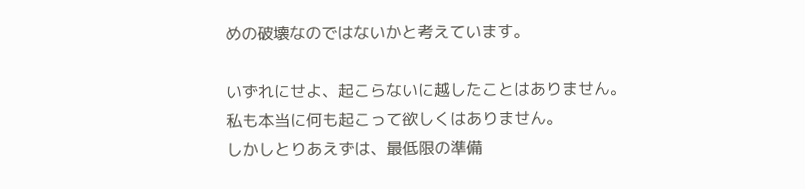めの破壊なのではないかと考えています。

いずれにせよ、起こらないに越したことはありません。
私も本当に何も起こって欲しくはありません。
しかしとりあえずは、最低限の準備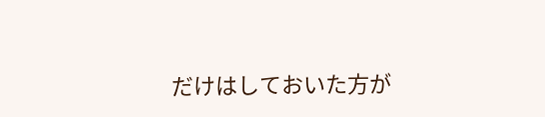だけはしておいた方が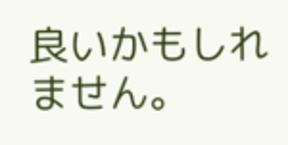良いかもしれません。